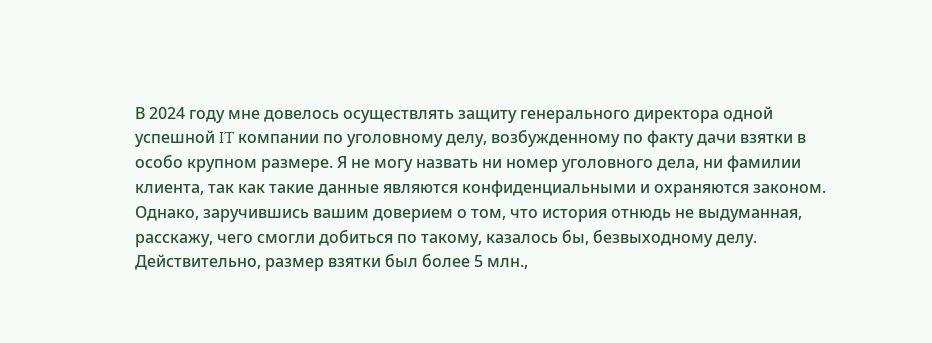В 2024 году мне довелось осуществлять защиту генерального директора одной успешной IT компании по уголовному делу, возбужденному по факту дачи взятки в особо крупном размере. Я не могу назвать ни номер уголовного дела, ни фамилии клиента, так как такие данные являются конфиденциальными и охраняются законом. Однако, заручившись вашим доверием о том, что история отнюдь не выдуманная, расскажу, чего смогли добиться по такому, казалось бы, безвыходному делу.
Действительно, размер взятки был более 5 млн.,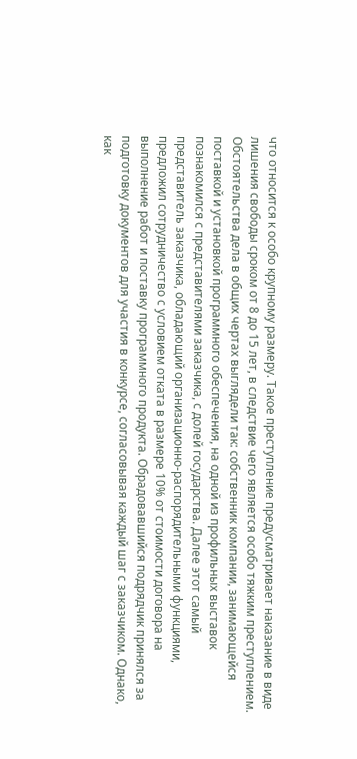что относится к особо крупному размеру. Такое преступление предусматривает наказание в виде лишения свободы сроком от 8 до 15 лет, в следствие чего является особо тяжким преступлением.
Обстоятельства дела в общих чертах выглядели так: собственник компании, занимающейся поставкой и установкой программного обеспечения, на одной из профильных выставок познакомился с представителями заказчика, с долей государства. Далее этот самый представитель заказчика, обладающий организационно-распорядительными функциями, предложил сотрудничество с условием отката в размере 10% от стоимости договора на выполнение работ и поставку программного продукта. Обрадовавшийся подрядчик принялся за подготовку документов для участия в конкурсе, согласовывая каждый шаг с заказчиком. Однако, как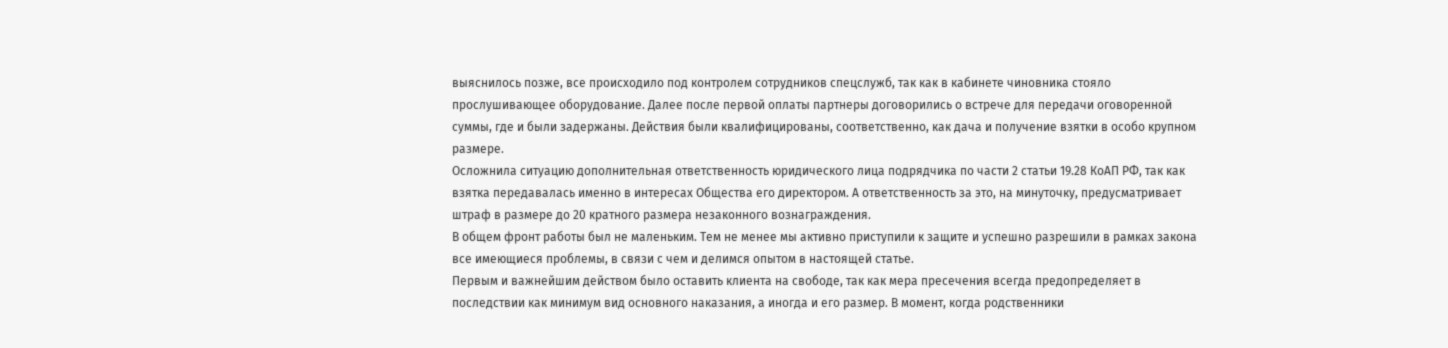выяснилось позже, все происходило под контролем сотрудников спецслужб, так как в кабинете чиновника стояло прослушивающее оборудование. Далее после первой оплаты партнеры договорились о встрече для передачи оговоренной суммы, где и были задержаны. Действия были квалифицированы, соответственно, как дача и получение взятки в особо крупном размере.
Осложнила ситуацию дополнительная ответственность юридического лица подрядчика по части 2 статьи 19.28 КоАП РФ, так как взятка передавалась именно в интересах Общества его директором. А ответственность за это, на минуточку, предусматривает штраф в размере до 20 кратного размера незаконного вознаграждения.
В общем фронт работы был не маленьким. Тем не менее мы активно приступили к защите и успешно разрешили в рамках закона все имеющиеся проблемы, в связи с чем и делимся опытом в настоящей статье.
Первым и важнейшим действом было оставить клиента на свободе, так как мера пресечения всегда предопределяет в последствии как минимум вид основного наказания, а иногда и его размер. В момент, когда родственники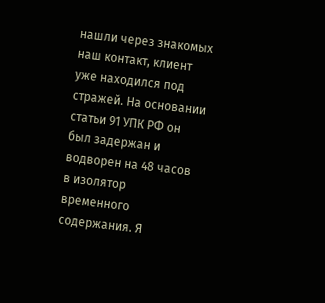нашли через знакомых наш контакт, клиент уже находился под стражей. На основании статьи 91 УПК РФ он был задержан и водворен на 48 часов в изолятор временного содержания. Я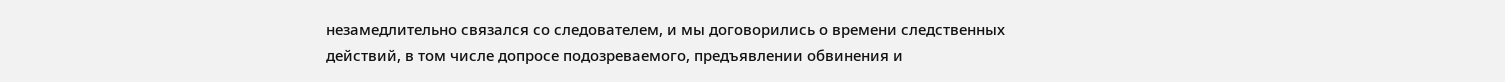незамедлительно связался со следователем, и мы договорились о времени следственных действий, в том числе допросе подозреваемого, предъявлении обвинения и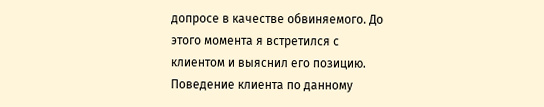допросе в качестве обвиняемого. До этого момента я встретился с клиентом и выяснил его позицию. Поведение клиента по данному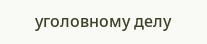уголовному делу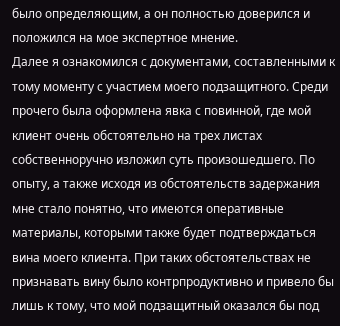было определяющим, а он полностью доверился и положился на мое экспертное мнение.
Далее я ознакомился с документами, составленными к тому моменту с участием моего подзащитного. Среди прочего была оформлена явка с повинной, где мой клиент очень обстоятельно на трех листах собственноручно изложил суть произошедшего. По опыту, а также исходя из обстоятельств задержания мне стало понятно, что имеются оперативные материалы, которыми также будет подтверждаться вина моего клиента. При таких обстоятельствах не признавать вину было контрпродуктивно и привело бы лишь к тому, что мой подзащитный оказался бы под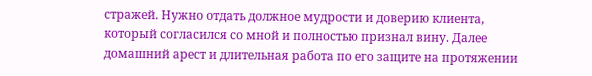стражей. Нужно отдать должное мудрости и доверию клиента, который согласился со мной и полностью признал вину. Далее домашний арест и длительная работа по его защите на протяжении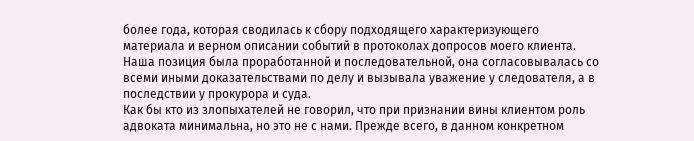более года, которая сводилась к сбору подходящего характеризующего материала и верном описании событий в протоколах допросов моего клиента. Наша позиция была проработанной и последовательной, она согласовывалась со всеми иными доказательствами по делу и вызывала уважение у следователя, а в последствии у прокурора и суда.
Как бы кто из злопыхателей не говорил, что при признании вины клиентом роль адвоката минимальна, но это не с нами. Прежде всего, в данном конкретном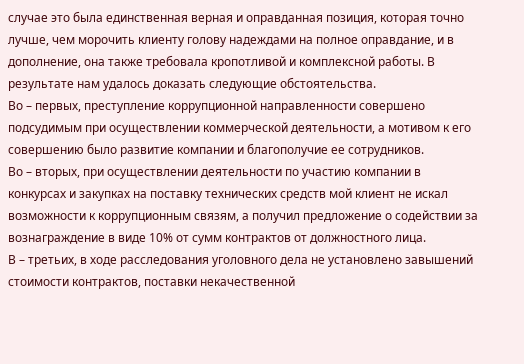случае это была единственная верная и оправданная позиция, которая точно лучше, чем морочить клиенту голову надеждами на полное оправдание, и в дополнение, она также требовала кропотливой и комплексной работы. В результате нам удалось доказать следующие обстоятельства.
Во – первых, преступление коррупционной направленности совершено подсудимым при осуществлении коммерческой деятельности, а мотивом к его совершению было развитие компании и благополучие ее сотрудников.
Во – вторых, при осуществлении деятельности по участию компании в конкурсах и закупках на поставку технических средств мой клиент не искал возможности к коррупционным связям, а получил предложение о содействии за вознаграждение в виде 10% от сумм контрактов от должностного лица.
В – третьих, в ходе расследования уголовного дела не установлено завышений стоимости контрактов, поставки некачественной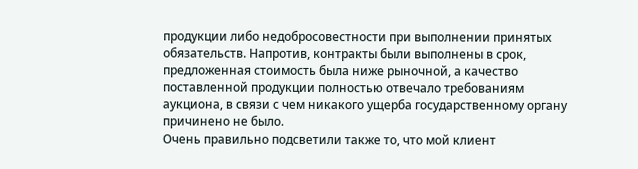продукции либо недобросовестности при выполнении принятых обязательств. Напротив, контракты были выполнены в срок, предложенная стоимость была ниже рыночной, а качество поставленной продукции полностью отвечало требованиям аукциона, в связи с чем никакого ущерба государственному органу причинено не было.
Очень правильно подсветили также то, что мой клиент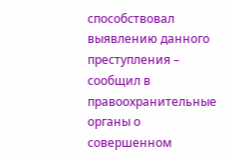способствовал выявлению данного преступления – сообщил в правоохранительные органы о совершенном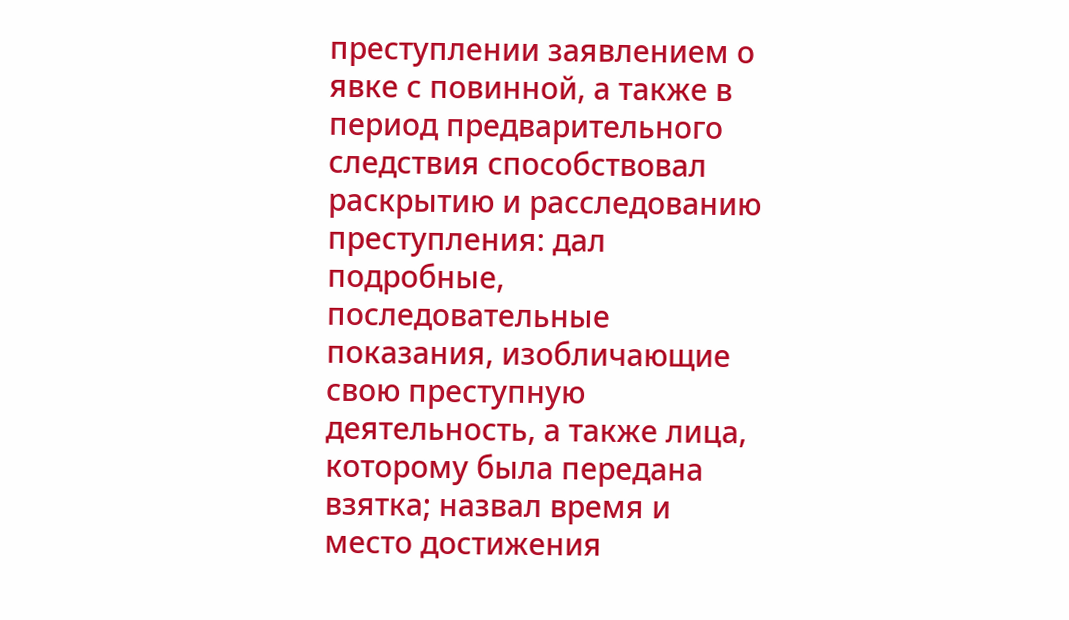преступлении заявлением о явке с повинной, а также в период предварительного следствия способствовал раскрытию и расследованию преступления: дал подробные, последовательные показания, изобличающие свою преступную деятельность, а также лица, которому была передана взятка; назвал время и место достижения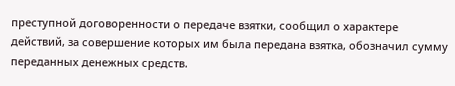преступной договоренности о передаче взятки, сообщил о характере действий, за совершение которых им была передана взятка, обозначил сумму переданных денежных средств.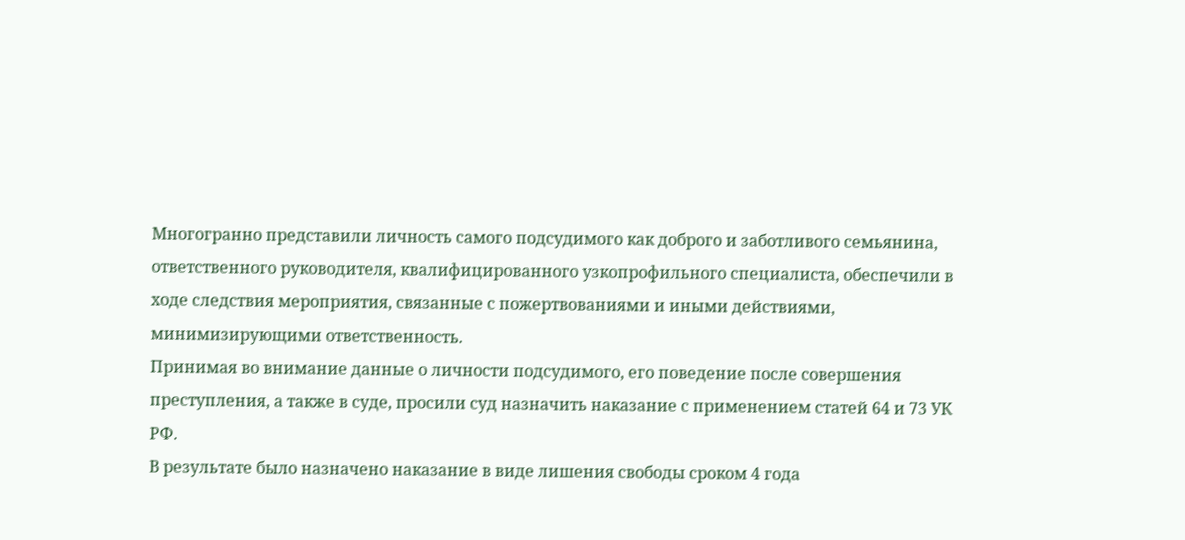Многогранно представили личность самого подсудимого как доброго и заботливого семьянина, ответственного руководителя, квалифицированного узкопрофильного специалиста, обеспечили в ходе следствия мероприятия, связанные с пожертвованиями и иными действиями, минимизирующими ответственность.
Принимая во внимание данные о личности подсудимого, его поведение после совершения преступления, а также в суде, просили суд назначить наказание с применением статей 64 и 73 УК РФ.
В результате было назначено наказание в виде лишения свободы сроком 4 года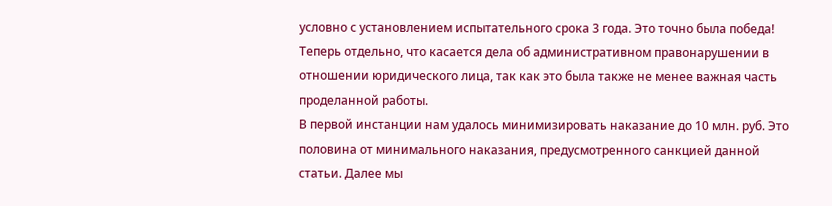условно с установлением испытательного срока 3 года. Это точно была победа!
Теперь отдельно, что касается дела об административном правонарушении в отношении юридического лица, так как это была также не менее важная часть проделанной работы.
В первой инстанции нам удалось минимизировать наказание до 10 млн. руб. Это половина от минимального наказания, предусмотренного санкцией данной статьи. Далее мы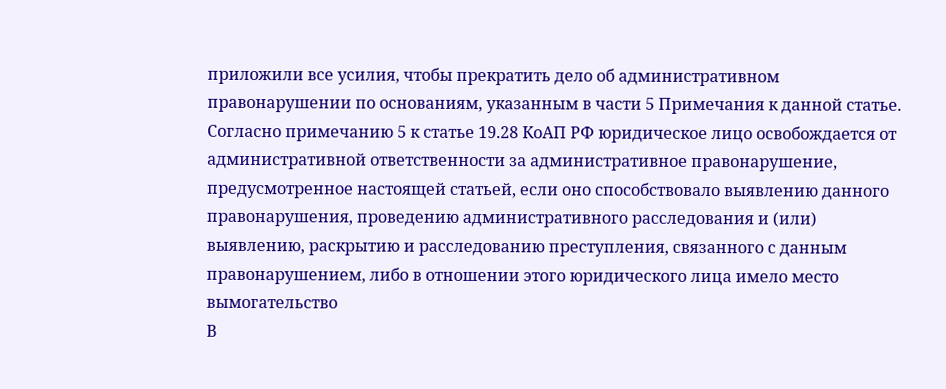приложили все усилия, чтобы прекратить дело об административном правонарушении по основаниям, указанным в части 5 Примечания к данной статье.
Согласно примечанию 5 к статье 19.28 КоАП РФ юридическое лицо освобождается от административной ответственности за административное правонарушение, предусмотренное настоящей статьей, если оно способствовало выявлению данного правонарушения, проведению административного расследования и (или) выявлению, раскрытию и расследованию преступления, связанного с данным правонарушением, либо в отношении этого юридического лица имело место вымогательство
В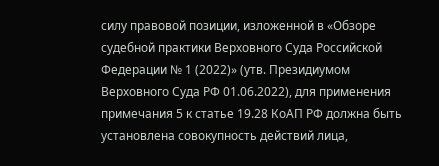силу правовой позиции, изложенной в «Обзоре судебной практики Верховного Суда Российской Федерации № 1 (2022)» (утв. Президиумом Верховного Суда РФ 01.06.2022), для применения примечания 5 к статье 19.28 КоАП РФ должна быть установлена совокупность действий лица,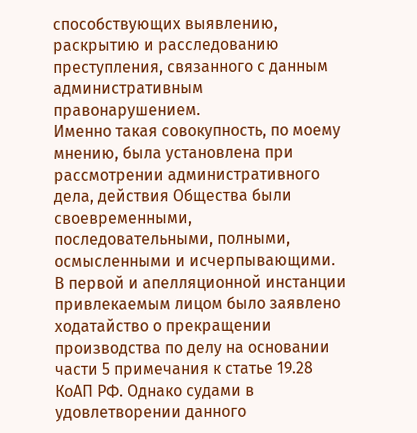способствующих выявлению, раскрытию и расследованию преступления, связанного с данным административным правонарушением.
Именно такая совокупность, по моему мнению, была установлена при рассмотрении административного дела, действия Общества были своевременными, последовательными, полными, осмысленными и исчерпывающими.
В первой и апелляционной инстанции привлекаемым лицом было заявлено ходатайство о прекращении производства по делу на основании части 5 примечания к статье 19.28 КоАП РФ. Однако судами в удовлетворении данного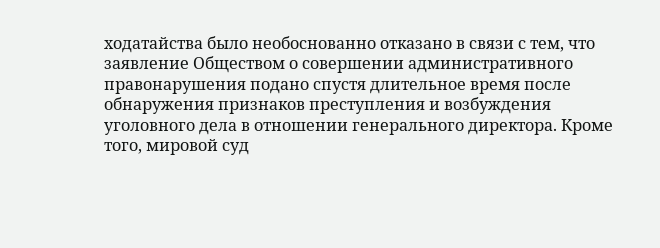ходатайства было необоснованно отказано в связи с тем, что заявление Обществом о совершении административного правонарушения подано спустя длительное время после обнаружения признаков преступления и возбуждения уголовного дела в отношении генерального директора. Кроме того, мировой суд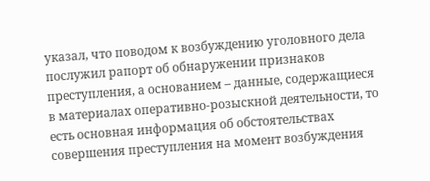указал, что поводом к возбуждению уголовного дела послужил рапорт об обнаружении признаков преступления, а основанием – данные, содержащиеся в материалах оперативно-розыскной деятельности, то есть основная информация об обстоятельствах совершения преступления на момент возбуждения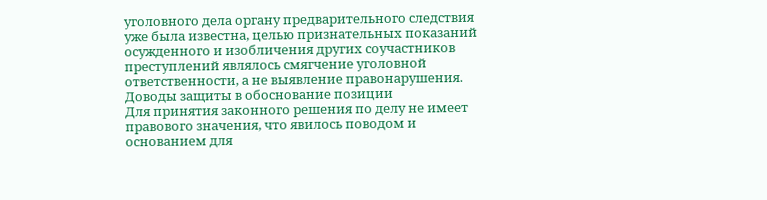уголовного дела органу предварительного следствия уже была известна, целью признательных показаний осужденного и изобличения других соучастников преступлений являлось смягчение уголовной ответственности, а не выявление правонарушения.
Доводы защиты в обоснование позиции
Для принятия законного решения по делу не имеет правового значения, что явилось поводом и основанием для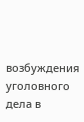возбуждения уголовного дела в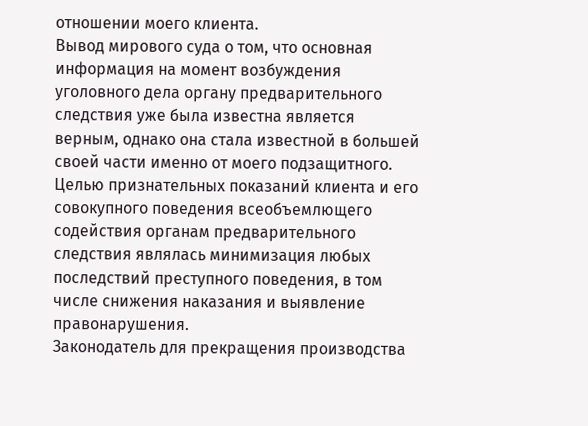отношении моего клиента.
Вывод мирового суда о том, что основная информация на момент возбуждения уголовного дела органу предварительного следствия уже была известна является верным, однако она стала известной в большей своей части именно от моего подзащитного.
Целью признательных показаний клиента и его совокупного поведения всеобъемлющего содействия органам предварительного следствия являлась минимизация любых последствий преступного поведения, в том числе снижения наказания и выявление правонарушения.
Законодатель для прекращения производства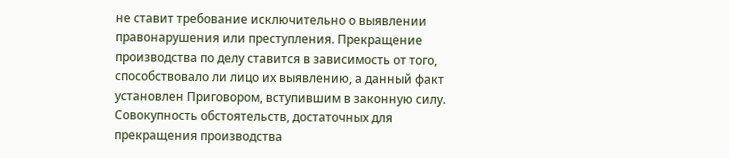не ставит требование исключительно о выявлении правонарушения или преступления. Прекращение производства по делу ставится в зависимость от того, способствовало ли лицо их выявлению, а данный факт установлен Приговором, вступившим в законную силу.
Совокупность обстоятельств, достаточных для прекращения производства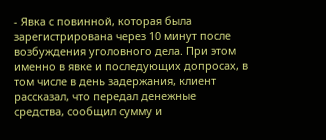- Явка с повинной, которая была зарегистрирована через 10 минут после возбуждения уголовного дела. При этом именно в явке и последующих допросах, в том числе в день задержания, клиент рассказал, что передал денежные средства, сообщил сумму и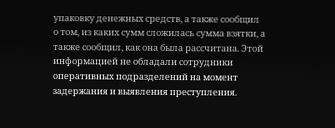упаковку денежных средств, а также сообщил о том, из каких сумм сложилась сумма взятки, а также сообщил, как она была рассчитана. Этой информацией не обладали сотрудники оперативных подразделений на момент задержания и выявления преступления.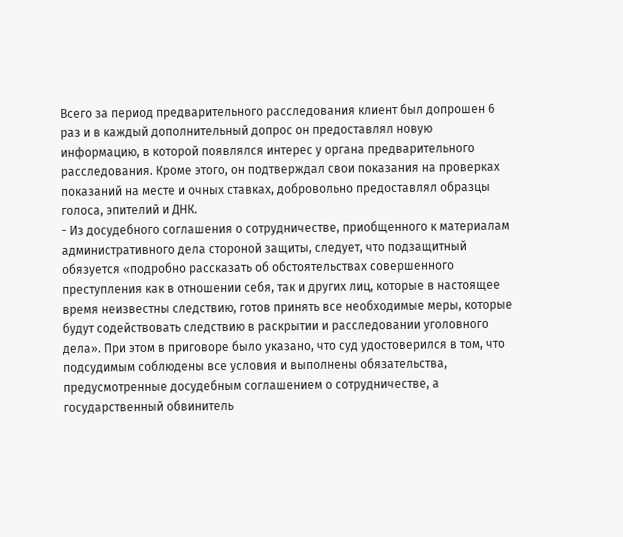Всего за период предварительного расследования клиент был допрошен 6 раз и в каждый дополнительный допрос он предоставлял новую информацию, в которой появлялся интерес у органа предварительного расследования. Кроме этого, он подтверждал свои показания на проверках показаний на месте и очных ставках, добровольно предоставлял образцы голоса, эпителий и ДНК.
- Из досудебного соглашения о сотрудничестве, приобщенного к материалам административного дела стороной защиты, следует, что подзащитный обязуется «подробно рассказать об обстоятельствах совершенного преступления как в отношении себя, так и других лиц, которые в настоящее время неизвестны следствию, готов принять все необходимые меры, которые будут содействовать следствию в раскрытии и расследовании уголовного дела». При этом в приговоре было указано, что суд удостоверился в том, что подсудимым соблюдены все условия и выполнены обязательства, предусмотренные досудебным соглашением о сотрудничестве, а государственный обвинитель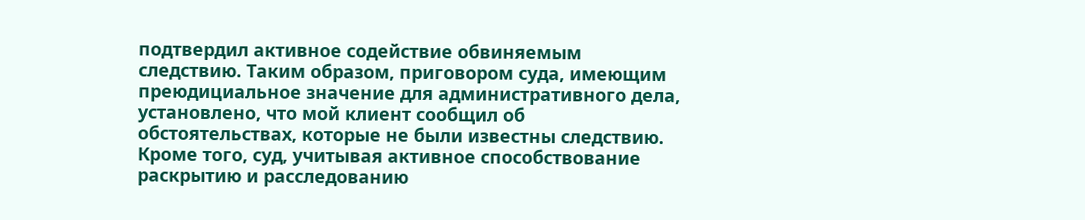подтвердил активное содействие обвиняемым следствию. Таким образом, приговором суда, имеющим преюдициальное значение для административного дела, установлено, что мой клиент сообщил об обстоятельствах, которые не были известны следствию. Кроме того, суд, учитывая активное способствование раскрытию и расследованию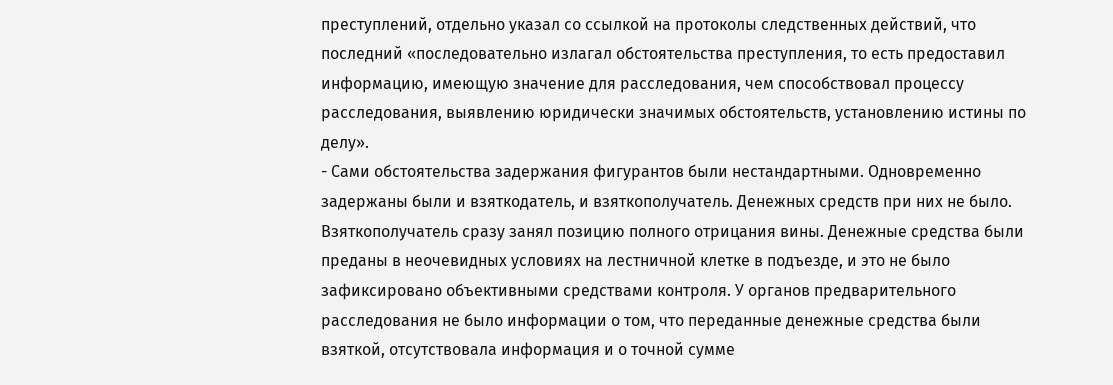преступлений, отдельно указал со ссылкой на протоколы следственных действий, что последний «последовательно излагал обстоятельства преступления, то есть предоставил информацию, имеющую значение для расследования, чем способствовал процессу расследования, выявлению юридически значимых обстоятельств, установлению истины по делу».
- Сами обстоятельства задержания фигурантов были нестандартными. Одновременно задержаны были и взяткодатель, и взяткополучатель. Денежных средств при них не было. Взяткополучатель сразу занял позицию полного отрицания вины. Денежные средства были преданы в неочевидных условиях на лестничной клетке в подъезде, и это не было зафиксировано объективными средствами контроля. У органов предварительного расследования не было информации о том, что переданные денежные средства были взяткой, отсутствовала информация и о точной сумме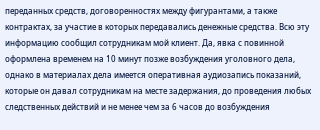переданных средств, договоренностях между фигурантами, а также контрактах, за участие в которых передавались денежные средства. Всю эту информацию сообщил сотрудникам мой клиент. Да, явка с повинной оформлена временем на 10 минут позже возбуждения уголовного дела, однако в материалах дела имеется оперативная аудиозапись показаний, которые он давал сотрудникам на месте задержания, до проведения любых следственных действий и не менее чем за 6 часов до возбуждения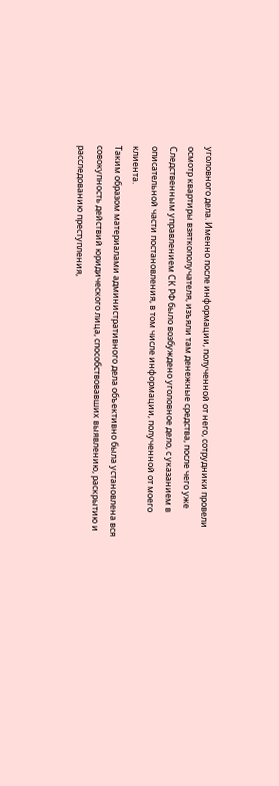уголовного дела. Именно после информации, полученной от него, сотрудники провели осмотр квартиры взяткополучателя, изъяли там денежные средства, после чего уже Следственным управлением СК РФ было возбуждено уголовное дело, с указанием в описательной части постановления, в том числе информации, полученной от моего клиента.
Таким образом материалами административного дела объективно была установлена вся совокупность действий юридического лица, способствовавших выявлению, раскрытию и расследованию преступления,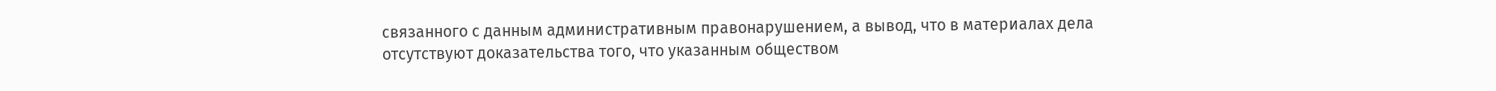связанного с данным административным правонарушением, а вывод, что в материалах дела отсутствуют доказательства того, что указанным обществом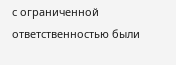с ограниченной ответственностью были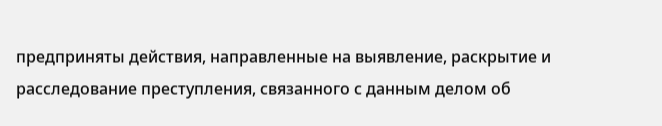предприняты действия, направленные на выявление, раскрытие и расследование преступления, связанного с данным делом об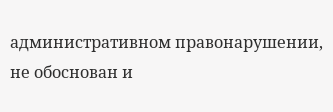административном правонарушении, не обоснован и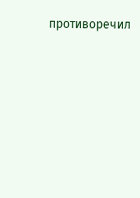противоречил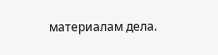материалам дела.